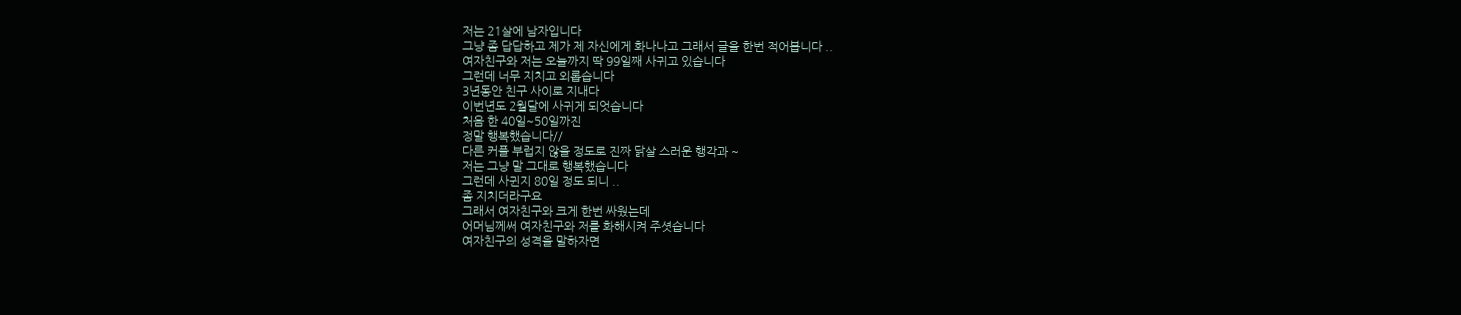저는 21살에 남자입니다
그냥 좀 답답하고 제가 제 자신에게 화나나고 그래서 글을 한번 적어봅니다 ..
여자친구와 저는 오늘까지 딱 99일째 사귀고 있습니다
그런데 너무 지치고 외롭습니다
3년동안 친구 사이로 지내다
이번년도 2월달에 사귀게 되엇습니다
처음 한 40일~50일까진
정말 행복했습니다//
다른 커플 부럽지 않을 정도로 진짜 닭살 스러운 행각과 ~
저는 그냥 말 그대로 행복했습니다
그런데 사귄지 80일 정도 되니 ..
좀 지치더라구요
그래서 여자친구와 크게 한번 싸웠는데
어머님께써 여자친구와 저를 화해시켜 주셧습니다
여자친구의 성격을 말하자면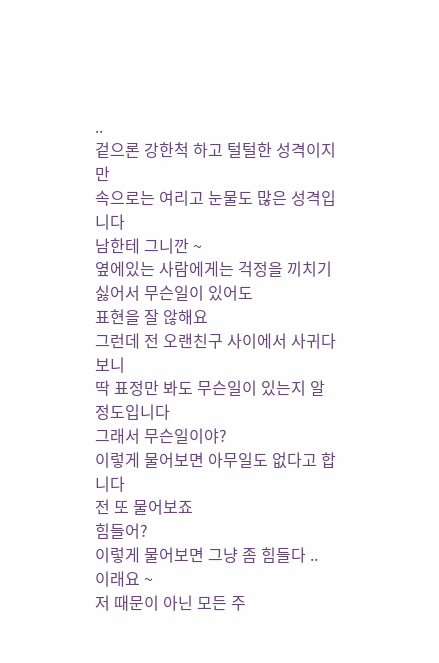..
겉으론 강한척 하고 털털한 성격이지만
속으로는 여리고 눈물도 많은 성격입니다
남한테 그니깐 ~
옆에있는 사람에게는 걱정을 끼치기 싫어서 무슨일이 있어도
표현을 잘 않해요
그런데 전 오랜친구 사이에서 사귀다 보니
딱 표정만 봐도 무슨일이 있는지 알 정도입니다
그래서 무슨일이야?
이렇게 물어보면 아무일도 없다고 합니다
전 또 물어보죠
힘들어?
이렇게 물어보면 그냥 좀 힘들다 ..
이래요 ~
저 때문이 아닌 모든 주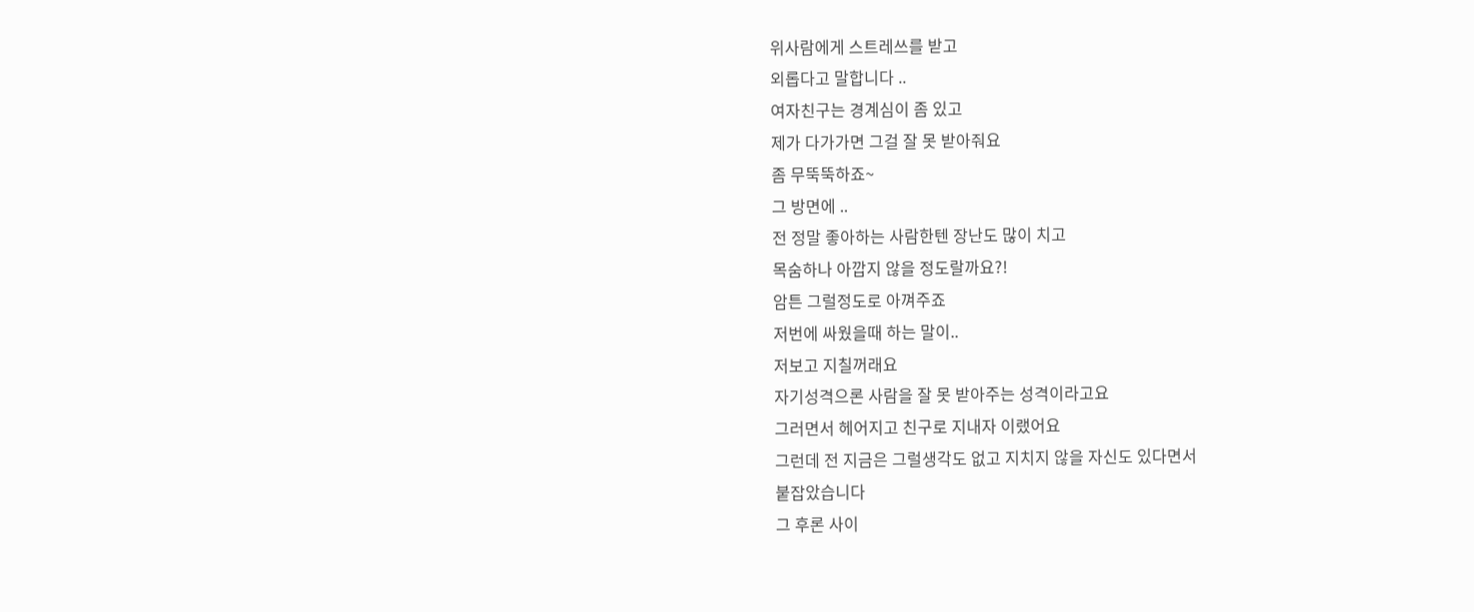위사람에게 스트레쓰를 받고
외롭다고 말합니다 ..
여자친구는 경계심이 좀 있고
제가 다가가면 그걸 잘 못 받아줘요
좀 무뚝뚝하죠~
그 방면에 ..
전 정말 좋아하는 사람한텐 장난도 많이 치고
목숨하나 아깝지 않을 정도랄까요?!
암튼 그럴정도로 아껴주죠
저번에 싸웠을때 하는 말이..
저보고 지칠꺼래요
자기성격으론 사람을 잘 못 받아주는 성격이라고요
그러면서 헤어지고 친구로 지내자 이랬어요
그런데 전 지금은 그럴생각도 없고 지치지 않을 자신도 있다면서
붙잡았습니다
그 후론 사이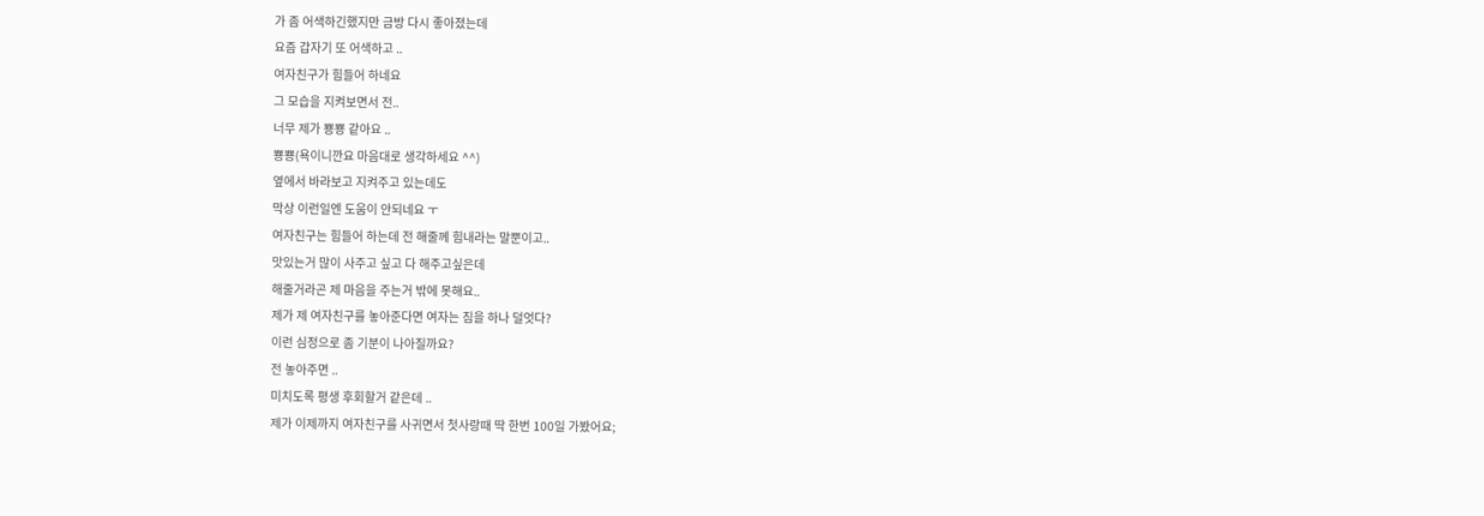가 좀 어색하긴했지만 금방 다시 좋아졌는데
요즘 갑자기 또 어색하고 ..
여자친구가 힘들어 하네요
그 모습을 지켜보면서 전..
너무 제가 뿅뿅 같아요 ..
뿅뿅(욕이니깐요 마음대로 생각하세요 ^^)
옆에서 바라보고 지켜주고 있는데도
막상 이런일엔 도움이 안되네요 ㅜ
여자친구는 힘들어 하는데 전 해줄께 힘내라는 말뿐이고..
맛있는거 많이 사주고 싶고 다 해주고싶은데
해줄거라곤 제 마음을 주는거 밖에 못해요..
제가 제 여자친구를 놓아준다면 여자는 짐을 하나 덜엇다?
이런 심정으로 좀 기분이 나아질까요?
전 놓아주면 ..
미치도록 평생 후회할거 같은데 ..
제가 이제까지 여자친구를 사귀면서 첫사랑때 딱 한번 100일 가봤어요;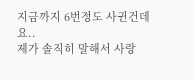지금까지 6번정도 사귄건데요..
제가 솔직히 말해서 사랑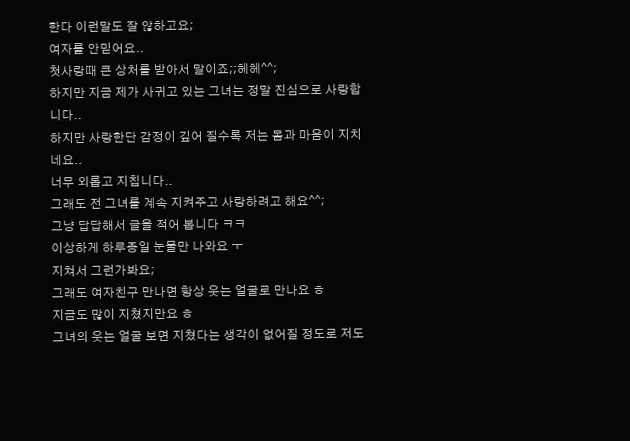한다 이런말도 잘 않하고요;
여자를 안믿어요..
첫사랑때 큰 상처를 받아서 말이죠;;헤헤^^;
하지만 지금 제가 사귀고 있는 그녀는 정말 진심으로 사랑합니다..
하지만 사랑한단 감정이 깊어 질수록 저는 몸과 마음이 지치네요..
너무 외롭고 지칩니다..
그래도 전 그녀를 계속 지켜주고 사랑하려고 해요^^;
그냥 답답해서 글을 적어 봅니다 ㅋㅋ
이상하게 하루종일 눈물만 나와요 ㅜ
지쳐서 그런가봐요;
그래도 여자친구 만나면 항상 웃는 얼굴로 만나요 ㅎ
지금도 많이 지쳤지만요 ㅎ
그녀의 웃는 얼굴 보면 지쳤다는 생각이 없어질 정도로 저도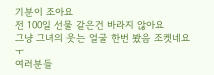기분이 조아요
전 100일 선물 같은건 바라지 않아요
그냥 그녀의 웃는 얼굴 한번 봤음 조켓네요 ㅜ
여러분들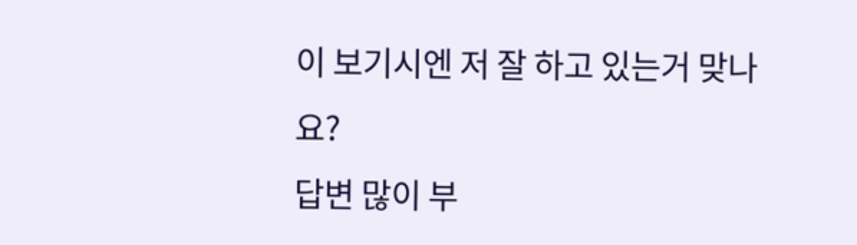이 보기시엔 저 잘 하고 있는거 맞나요?
답변 많이 부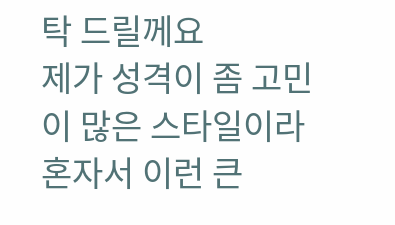탁 드릴께요
제가 성격이 좀 고민이 많은 스타일이라
혼자서 이런 큰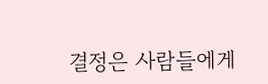결정은 사람들에게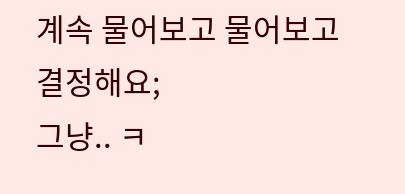계속 물어보고 물어보고
결정해요;
그냥.. ㅋ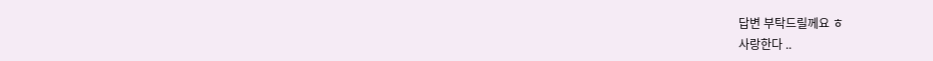답변 부탁드릴께요 ㅎ
사랑한다 ..